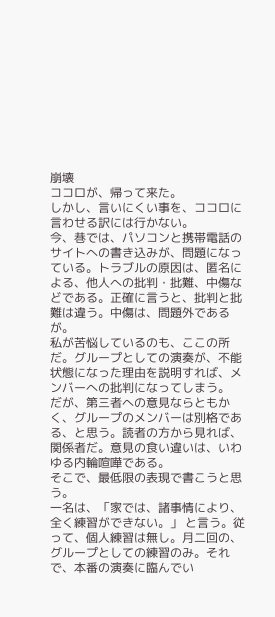崩壊
ココロが、帰って来た。
しかし、言いにくい事を、ココロに言わせる訳には行かない。
今、巷では、パソコンと携帯電話のサイトへの書き込みが、問題になっている。トラブルの原因は、匿名による、他人への批判・批難、中傷などである。正確に言うと、批判と批難は違う。中傷は、問題外であるが。
私が苦悩しているのも、ここの所だ。グループとしての演奏が、不能状態になった理由を説明すれば、メンバーへの批判になってしまう。
だが、第三者への意見ならともかく、グループのメンバーは別格である、と思う。読者の方から見れば、関係者だ。意見の食い違いは、いわゆる内輪喧嘩である。
そこで、最低限の表現で書こうと思う。
一名は、「家では、諸事情により、全く練習ができない。」 と言う。従って、個人練習は無し。月二回の、グループとしての練習のみ。それで、本番の演奏に臨んでい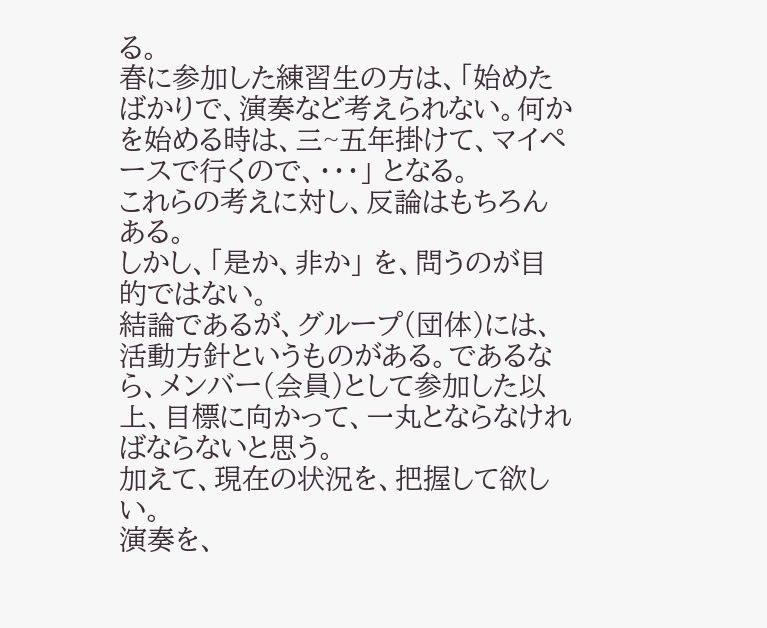る。
春に参加した練習生の方は、「始めたばかりで、演奏など考えられない。何かを始める時は、三~五年掛けて、マイペースで行くので、・・・」 となる。
これらの考えに対し、反論はもちろんある。
しかし、「是か、非か」 を、問うのが目的ではない。
結論であるが、グループ(団体)には、活動方針というものがある。であるなら、メンバー(会員)として参加した以上、目標に向かって、一丸とならなければならないと思う。
加えて、現在の状況を、把握して欲しい。
演奏を、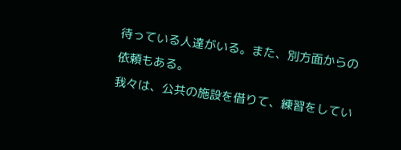待っている人達がいる。また、別方面からの依頼もある。
我々は、公共の施設を借りて、練習をしてい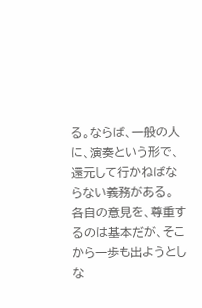る。ならば、一般の人に、演奏という形で、還元して行かねばならない義務がある。
各自の意見を、尊重するのは基本だが、そこから一歩も出ようとしな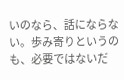いのなら、話にならない。歩み寄りというのも、必要ではないだ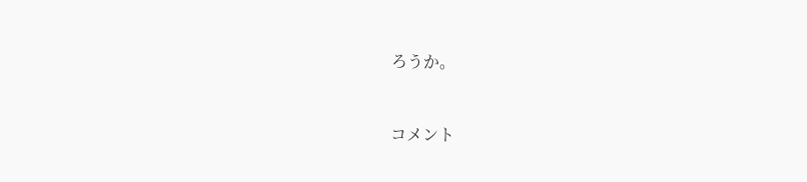ろうか。


コメント